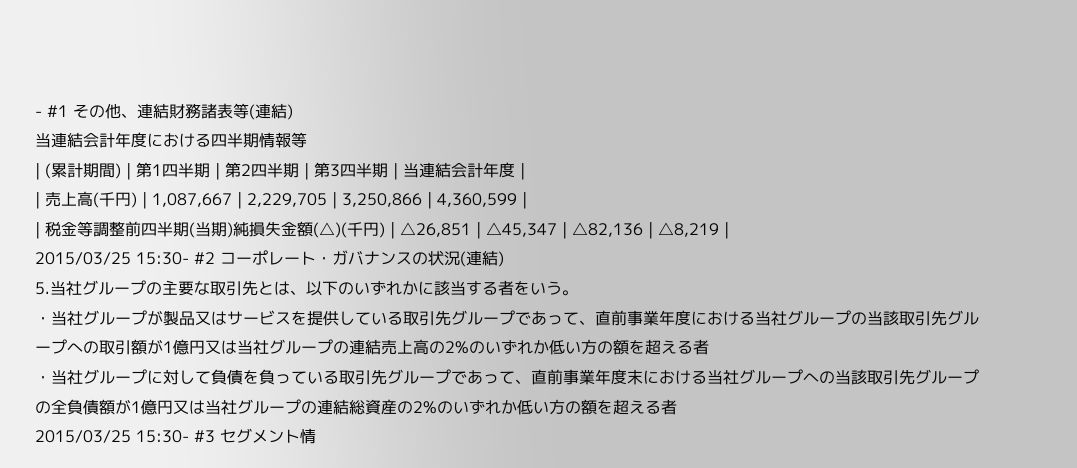- #1 その他、連結財務諸表等(連結)
当連結会計年度における四半期情報等
| (累計期間) | 第1四半期 | 第2四半期 | 第3四半期 | 当連結会計年度 |
| 売上高(千円) | 1,087,667 | 2,229,705 | 3,250,866 | 4,360,599 |
| 税金等調整前四半期(当期)純損失金額(△)(千円) | △26,851 | △45,347 | △82,136 | △8,219 |
2015/03/25 15:30- #2 コーポレート・ガバナンスの状況(連結)
5.当社グループの主要な取引先とは、以下のいずれかに該当する者をいう。
・当社グループが製品又はサービスを提供している取引先グループであって、直前事業年度における当社グループの当該取引先グループへの取引額が1億円又は当社グループの連結売上高の2%のいずれか低い方の額を超える者
・当社グループに対して負債を負っている取引先グループであって、直前事業年度末における当社グループへの当該取引先グループの全負債額が1億円又は当社グループの連結総資産の2%のいずれか低い方の額を超える者
2015/03/25 15:30- #3 セグメント情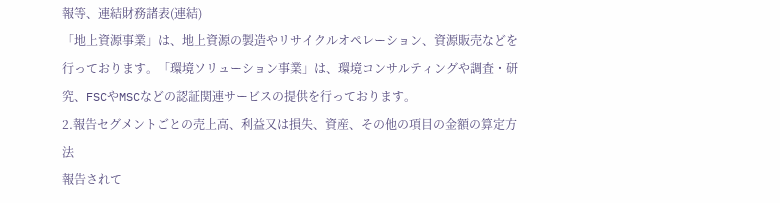報等、連結財務諸表(連結)
「地上資源事業」は、地上資源の製造やリサイクルオペレーション、資源販売などを行っております。「環境ソリューション事業」は、環境コンサルティングや調査・研究、FSCやMSCなどの認証関連サービスの提供を行っております。
2.報告セグメントごとの売上高、利益又は損失、資産、その他の項目の金額の算定方法
報告されて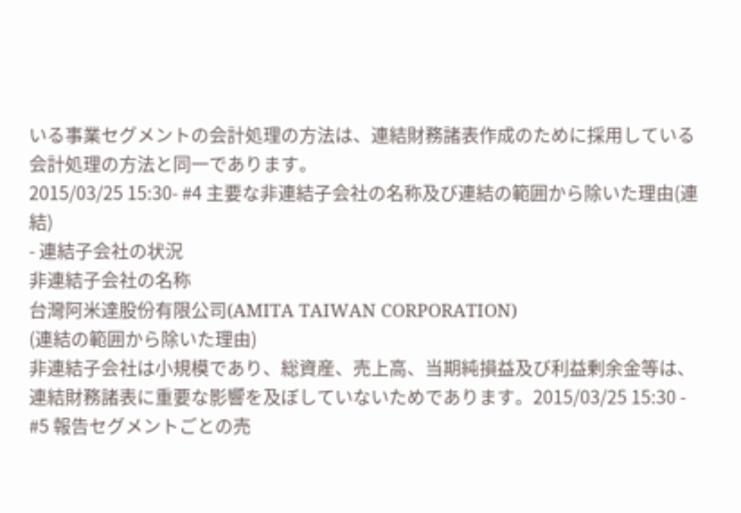いる事業セグメントの会計処理の方法は、連結財務諸表作成のために採用している会計処理の方法と同一であります。
2015/03/25 15:30- #4 主要な非連結子会社の名称及び連結の範囲から除いた理由(連結)
- 連結子会社の状況
非連結子会社の名称
台灣阿米達股份有限公司(AMITA TAIWAN CORPORATION)
(連結の範囲から除いた理由)
非連結子会社は小規模であり、総資産、売上高、当期純損益及び利益剰余金等は、連結財務諸表に重要な影響を及ぼしていないためであります。2015/03/25 15:30 - #5 報告セグメントごとの売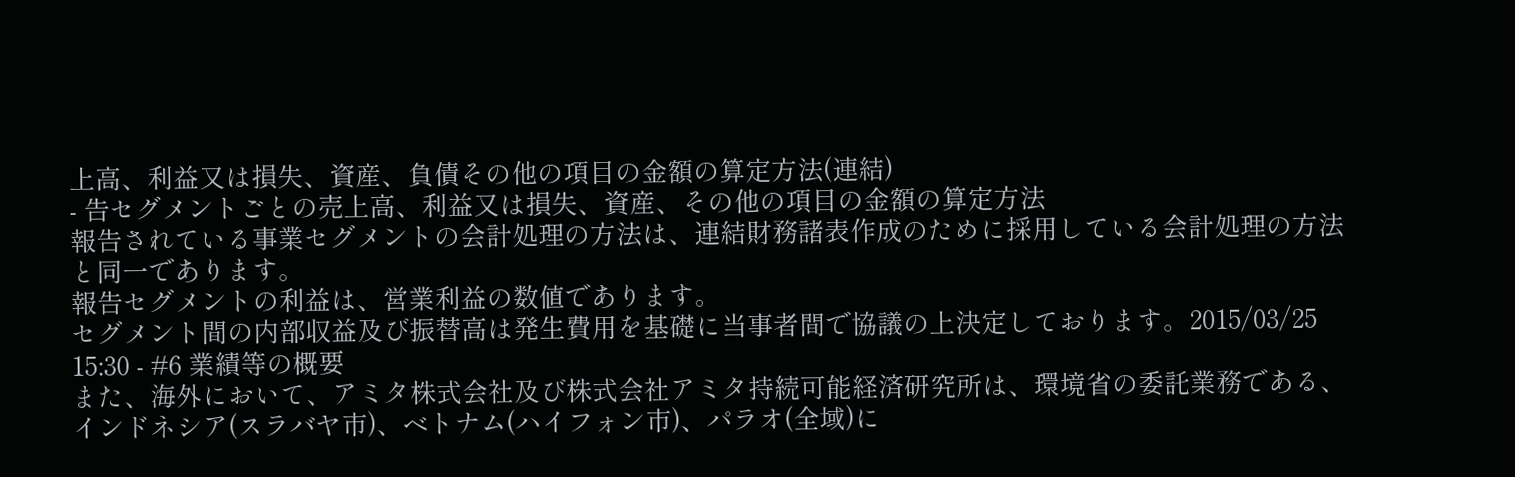上高、利益又は損失、資産、負債その他の項目の金額の算定方法(連結)
- 告セグメントごとの売上高、利益又は損失、資産、その他の項目の金額の算定方法
報告されている事業セグメントの会計処理の方法は、連結財務諸表作成のために採用している会計処理の方法と同一であります。
報告セグメントの利益は、営業利益の数値であります。
セグメント間の内部収益及び振替高は発生費用を基礎に当事者間で協議の上決定しております。2015/03/25 15:30 - #6 業績等の概要
また、海外において、アミタ株式会社及び株式会社アミタ持続可能経済研究所は、環境省の委託業務である、インドネシア(スラバヤ市)、ベトナム(ハイフォン市)、パラオ(全域)に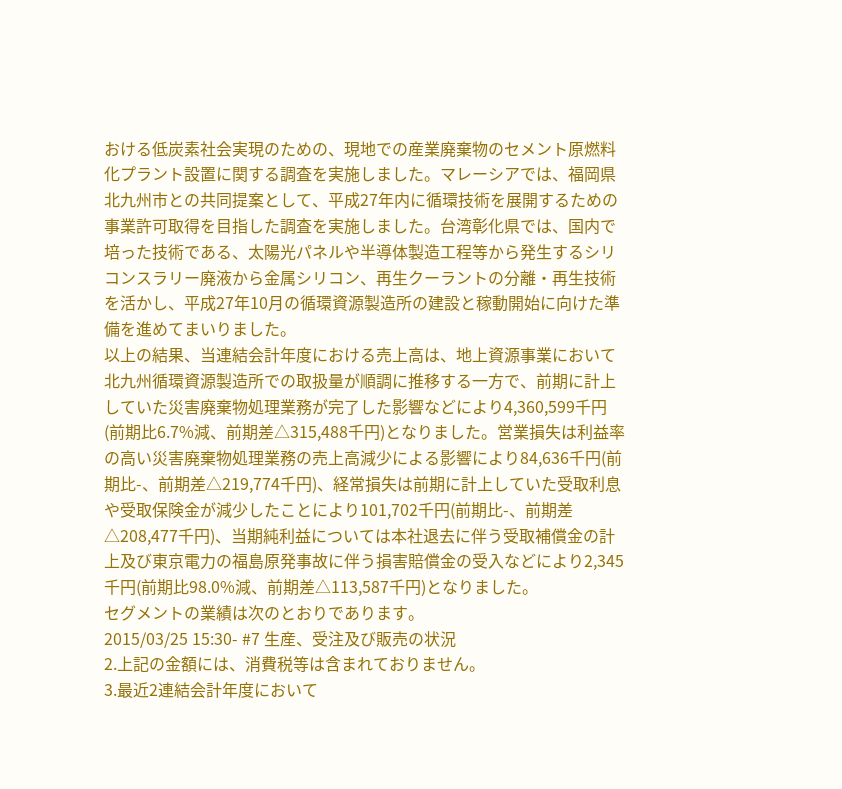おける低炭素社会実現のための、現地での産業廃棄物のセメント原燃料化プラント設置に関する調査を実施しました。マレーシアでは、福岡県北九州市との共同提案として、平成27年内に循環技術を展開するための事業許可取得を目指した調査を実施しました。台湾彰化県では、国内で培った技術である、太陽光パネルや半導体製造工程等から発生するシリコンスラリー廃液から金属シリコン、再生クーラントの分離・再生技術を活かし、平成27年10月の循環資源製造所の建設と稼動開始に向けた準備を進めてまいりました。
以上の結果、当連結会計年度における売上高は、地上資源事業において北九州循環資源製造所での取扱量が順調に推移する一方で、前期に計上していた災害廃棄物処理業務が完了した影響などにより4,360,599千円(前期比6.7%減、前期差△315,488千円)となりました。営業損失は利益率の高い災害廃棄物処理業務の売上高減少による影響により84,636千円(前期比-、前期差△219,774千円)、経常損失は前期に計上していた受取利息や受取保険金が減少したことにより101,702千円(前期比-、前期差△208,477千円)、当期純利益については本社退去に伴う受取補償金の計上及び東京電力の福島原発事故に伴う損害賠償金の受入などにより2,345千円(前期比98.0%減、前期差△113,587千円)となりました。
セグメントの業績は次のとおりであります。
2015/03/25 15:30- #7 生産、受注及び販売の状況
2.上記の金額には、消費税等は含まれておりません。
3.最近2連結会計年度において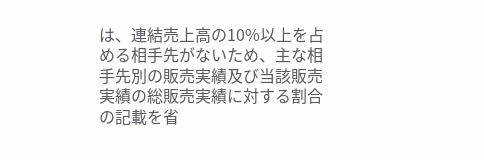は、連結売上高の10%以上を占める相手先がないため、主な相手先別の販売実績及び当該販売実績の総販売実績に対する割合の記載を省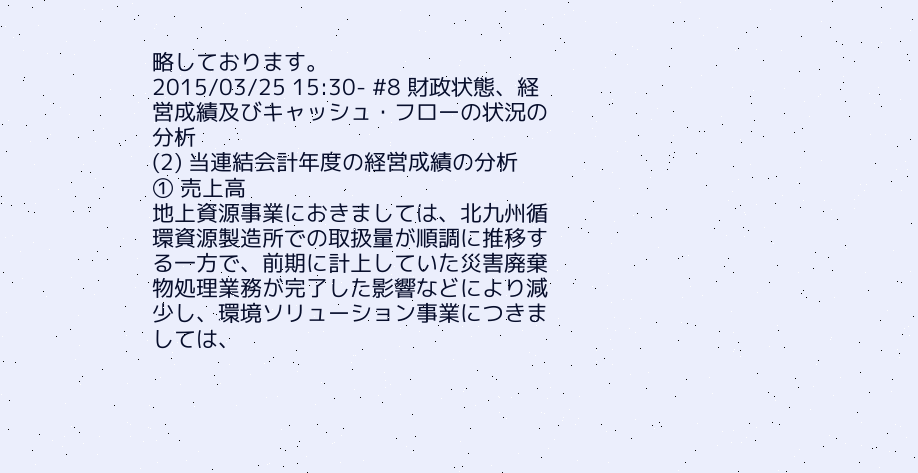略しております。
2015/03/25 15:30- #8 財政状態、経営成績及びキャッシュ・フローの状況の分析
(2) 当連結会計年度の経営成績の分析
① 売上高
地上資源事業におきましては、北九州循環資源製造所での取扱量が順調に推移する一方で、前期に計上していた災害廃棄物処理業務が完了した影響などにより減少し、環境ソリューション事業につきましては、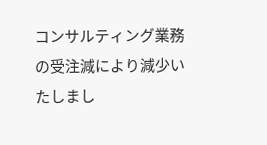コンサルティング業務の受注減により減少いたしまし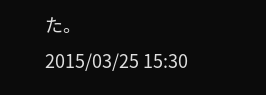た。
2015/03/25 15:30